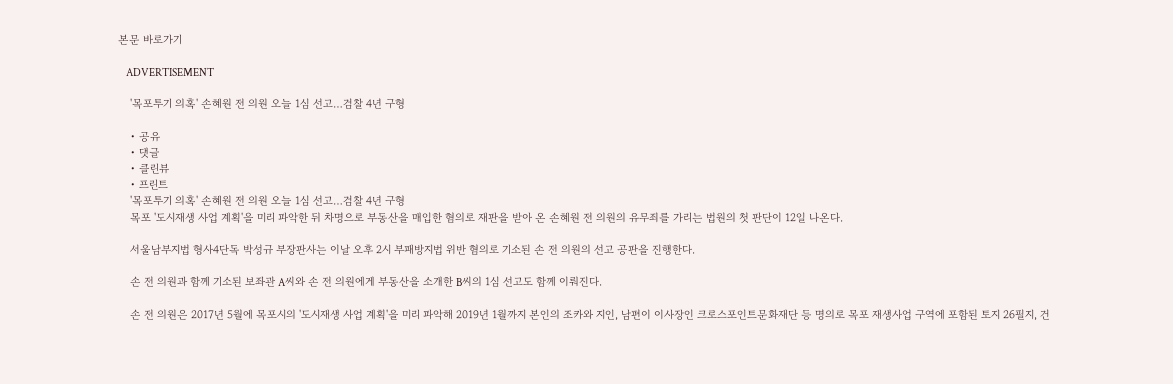본문 바로가기

    ADVERTISEMENT

    '목포투기 의혹' 손혜원 전 의원 오늘 1심 선고…검찰 4년 구형

    • 공유
    • 댓글
    • 클린뷰
    • 프린트
    '목포투기 의혹' 손혜원 전 의원 오늘 1심 선고…검찰 4년 구형
    목포 '도시재생 사업 계획'을 미리 파악한 뒤 차명으로 부동산을 매입한 혐의로 재판을 받아 온 손혜원 전 의원의 유무죄를 가리는 법원의 첫 판단이 12일 나온다.

    서울남부지법 형사4단독 박성규 부장판사는 이날 오후 2시 부패방지법 위반 혐의로 기소된 손 전 의원의 선고 공판을 진행한다.

    손 전 의원과 함께 기소된 보좌관 A씨와 손 전 의원에게 부동산을 소개한 B씨의 1심 선고도 함께 이뤄진다.

    손 전 의원은 2017년 5월에 목포시의 '도시재생 사업 계획'을 미리 파악해 2019년 1월까지 본인의 조카와 지인, 남편이 이사장인 크로스포인트문화재단 등 명의로 목포 재생사업 구역에 포함된 토지 26필지, 건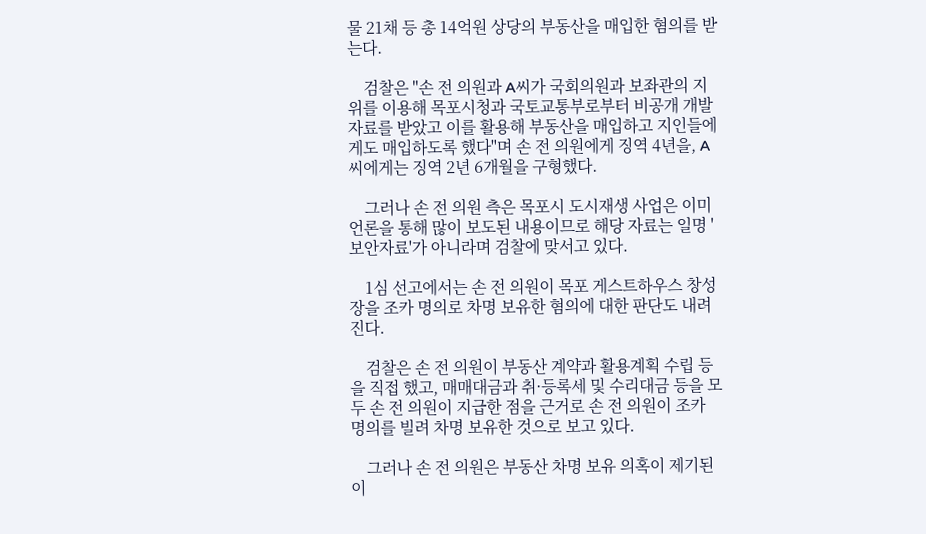물 21채 등 총 14억원 상당의 부동산을 매입한 혐의를 받는다.

    검찰은 "손 전 의원과 A씨가 국회의원과 보좌관의 지위를 이용해 목포시청과 국토교통부로부터 비공개 개발 자료를 받았고 이를 활용해 부동산을 매입하고 지인들에게도 매입하도록 했다"며 손 전 의원에게 징역 4년을, A씨에게는 징역 2년 6개월을 구형했다.

    그러나 손 전 의원 측은 목포시 도시재생 사업은 이미 언론을 통해 많이 보도된 내용이므로 해당 자료는 일명 '보안자료'가 아니라며 검찰에 맞서고 있다.

    1심 선고에서는 손 전 의원이 목포 게스트하우스 창성장을 조카 명의로 차명 보유한 혐의에 대한 판단도 내려진다.

    검찰은 손 전 의원이 부동산 계약과 활용계획 수립 등을 직접 했고, 매매대금과 취·등록세 및 수리대금 등을 모두 손 전 의원이 지급한 점을 근거로 손 전 의원이 조카 명의를 빌려 차명 보유한 것으로 보고 있다.

    그러나 손 전 의원은 부동산 차명 보유 의혹이 제기된 이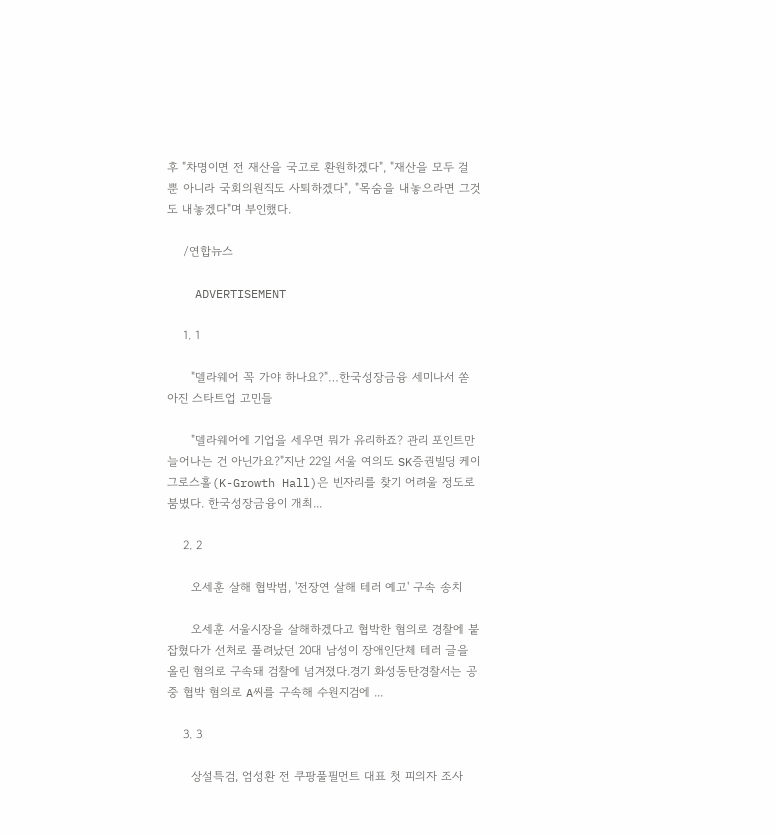후 "차명이면 전 재산을 국고로 환원하겠다", "재산을 모두 걸 뿐 아니라 국회의원직도 사퇴하겠다", "목숨을 내놓으라면 그것도 내놓겠다"며 부인했다.

    /연합뉴스

    ADVERTISEMENT

    1. 1

      "델라웨어 꼭 가야 하나요?"…한국성장금융 세미나서 쏟아진 스타트업 고민들

      "델라웨어에 기업을 세우면 뭐가 유리하죠? 관리 포인트만 늘어나는 건 아닌가요?"지난 22일 서울 여의도 SK증권빌딩 케이그로스홀(K-Growth Hall)은 빈자리를 찾기 어려울 정도로 붐볐다. 한국성장금융이 개최...

    2. 2

      오세훈 살해 협박범, '전장연 살해 테러 예고' 구속 송치

      오세훈 서울시장을 살해하겠다고 협박한 혐의로 경찰에 붙잡혔다가 선처로 풀려났던 20대 남성이 장애인단체 테러 글을 올린 혐의로 구속돼 검찰에 넘겨졌다.경기 화성동탄경찰서는 공중 협박 혐의로 A씨를 구속해 수원지검에 ...

    3. 3

      상설특검, 엄성환 전 쿠팡풀필먼트 대표 첫 피의자 조사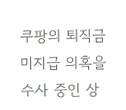쿠팡의 퇴직금 미지급 의혹을 수사 중인 상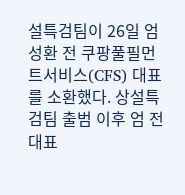설특검팀이 26일 엄성환 전 쿠팡풀필먼트서비스(CFS) 대표를 소환했다. 상설특검팀 출범 이후 엄 전 대표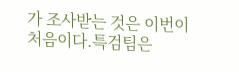가 조사받는 것은 이번이 처음이다.특검팀은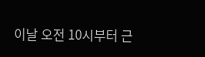이날 오전 10시부터 근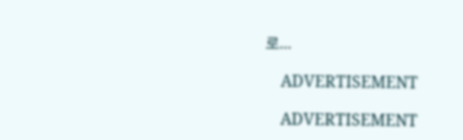로...

    ADVERTISEMENT

    ADVERTISEMENT